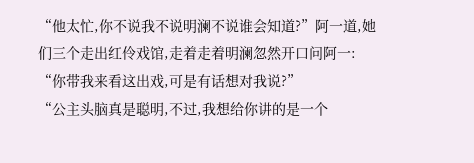“他太忙,你不说我不说明澜不说谁会知道?”阿一道,她们三个走出红伶戏馆,走着走着明澜忽然开口问阿一:
“你带我来看这出戏,可是有话想对我说?”
“公主头脑真是聪明,不过,我想给你讲的是一个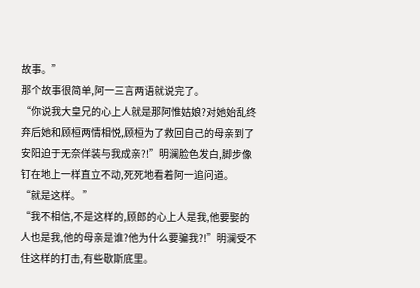故事。”
那个故事很简单,阿一三言两语就说完了。
“你说我大皇兄的心上人就是那阿惟姑娘?对她始乱终弃后她和顾桓两情相悦,顾桓为了救回自己的母亲到了安阳迫于无奈佯装与我成亲?!”明澜脸色发白,脚步像钉在地上一样直立不动,死死地看着阿一追问道。
“就是这样。 ”
“我不相信,不是这样的,顾郎的心上人是我,他要娶的人也是我,他的母亲是谁?他为什么要骗我?!”明澜受不住这样的打击,有些歇斯底里。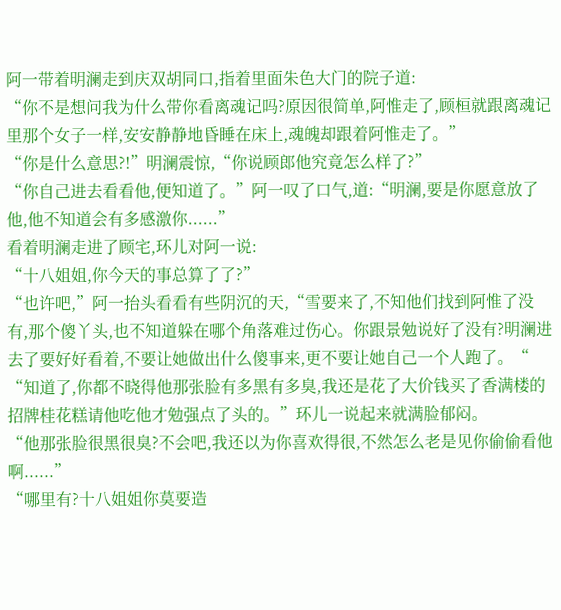阿一带着明澜走到庆双胡同口,指着里面朱色大门的院子道:
“你不是想问我为什么带你看离魂记吗?原因很简单,阿惟走了,顾桓就跟离魂记里那个女子一样,安安静静地昏睡在床上,魂魄却跟着阿惟走了。”
“你是什么意思?!”明澜震惊,“你说顾郎他究竟怎么样了?”
“你自己进去看看他,便知道了。”阿一叹了口气,道:“明澜,要是你愿意放了他,他不知道会有多感激你......”
看着明澜走进了顾宅,环儿对阿一说:
“十八姐姐,你今天的事总算了了?”
“也许吧,”阿一抬头看看有些阴沉的天,“雪要来了,不知他们找到阿惟了没有,那个傻丫头,也不知道躲在哪个角落难过伤心。你跟景勉说好了没有?明澜进去了要好好看着,不要让她做出什么傻事来,更不要让她自己一个人跑了。“
“知道了,你都不晓得他那张脸有多黑有多臭,我还是花了大价钱买了香满楼的招牌桂花糕请他吃他才勉强点了头的。”环儿一说起来就满脸郁闷。
“他那张脸很黑很臭?不会吧,我还以为你喜欢得很,不然怎么老是见你偷偷看他啊......”
“哪里有?十八姐姐你莫要造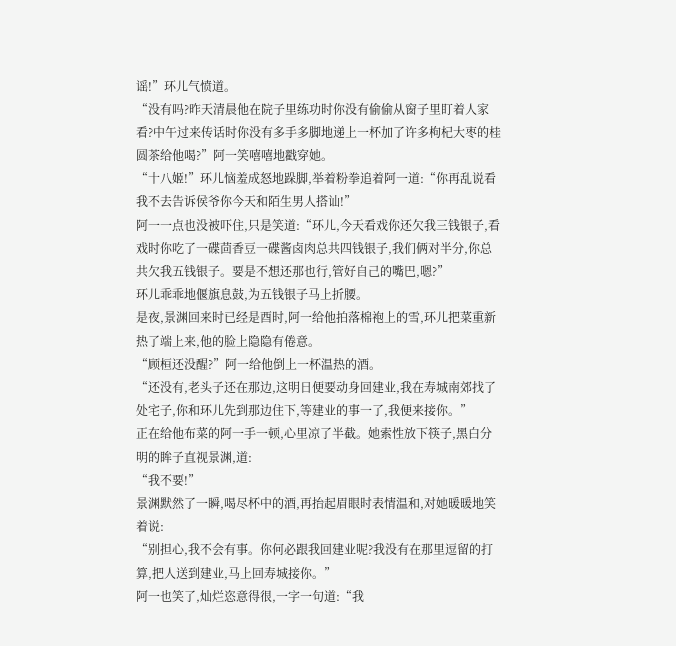谣!”环儿气愤道。
“没有吗?昨天清晨他在院子里练功时你没有偷偷从窗子里盯着人家看?中午过来传话时你没有多手多脚地递上一杯加了许多枸杞大枣的桂圆茶给他喝?”阿一笑嘻嘻地戳穿她。
“十八姬!”环儿恼羞成怒地跺脚,举着粉拳追着阿一道:“你再乱说看我不去告诉侯爷你今天和陌生男人搭讪!”
阿一一点也没被吓住,只是笑道:“环儿,今天看戏你还欠我三钱银子,看戏时你吃了一碟茴香豆一碟酱卤肉总共四钱银子,我们俩对半分,你总共欠我五钱银子。要是不想还那也行,管好自己的嘴巴,嗯?”
环儿乖乖地偃旗息鼓,为五钱银子马上折腰。
是夜,景渊回来时已经是酉时,阿一给他拍落棉袍上的雪,环儿把菜重新热了端上来,他的脸上隐隐有倦意。
“顾桓还没醒?”阿一给他倒上一杯温热的酒。
“还没有,老头子还在那边,这明日便要动身回建业,我在寿城南郊找了处宅子,你和环儿先到那边住下,等建业的事一了,我便来接你。”
正在给他布菜的阿一手一顿,心里凉了半截。她索性放下筷子,黑白分明的眸子直视景渊,道:
“我不要!”
景渊默然了一瞬,喝尽杯中的酒,再抬起眉眼时表情温和,对她暖暖地笑着说:
“别担心,我不会有事。你何必跟我回建业呢?我没有在那里逗留的打算,把人送到建业,马上回寿城接你。”
阿一也笑了,灿烂恣意得很,一字一句道:“我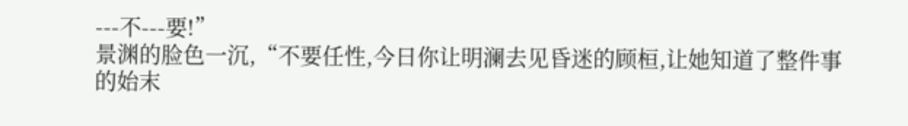---不---要!”
景渊的脸色一沉,“不要任性,今日你让明澜去见昏迷的顾桓,让她知道了整件事的始末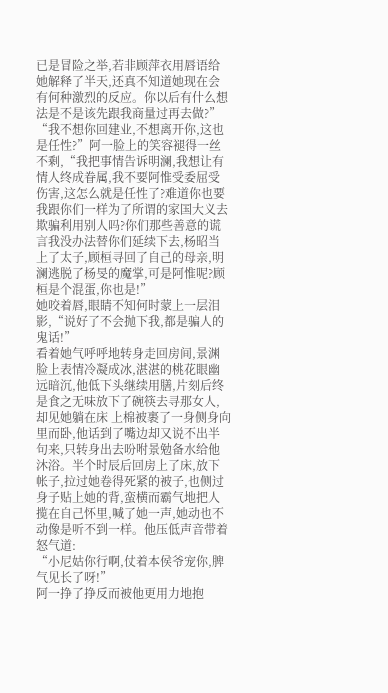已是冒险之举,若非顾萍衣用唇语给她解释了半天,还真不知道她现在会有何种激烈的反应。你以后有什么想法是不是该先跟我商量过再去做?”
“我不想你回建业,不想离开你,这也是任性?”阿一脸上的笑容褪得一丝不剩,“我把事情告诉明澜,我想让有情人终成眷属,我不要阿惟受委屈受伤害,这怎么就是任性了?难道你也要我跟你们一样为了所谓的家国大义去欺骗利用别人吗?你们那些善意的谎言我没办法替你们延续下去,杨昭当上了太子,顾桓寻回了自己的母亲,明澜逃脱了杨旻的魔掌,可是阿惟呢?顾桓是个混蛋,你也是!”
她咬着唇,眼睛不知何时蒙上一层泪影,“说好了不会抛下我,都是骗人的鬼话!”
看着她气呼呼地转身走回房间,景渊脸上表情冷凝成冰,湛湛的桃花眼幽远暗沉,他低下头继续用膳,片刻后终是食之无味放下了碗筷去寻那女人,却见她躺在床 上棉被裹了一身侧身向里而卧,他话到了嘴边却又说不出半句来,只转身出去吩咐景勉备水给他沐浴。半个时辰后回房上了床,放下帐子,拉过她卷得死紧的被子,也侧过身子贴上她的背,蛮横而霸气地把人揽在自己怀里,喊了她一声,她动也不动像是听不到一样。他压低声音带着怒气道:
“小尼姑你行啊,仗着本侯爷宠你,脾气见长了呀!”
阿一挣了挣反而被他更用力地抱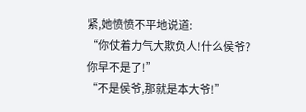紧,她愤愤不平地说道:
“你仗着力气大欺负人!什么侯爷?你早不是了!”
“不是侯爷,那就是本大爷!”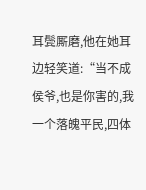耳鬓厮磨,他在她耳边轻笑道:“当不成侯爷,也是你害的,我一个落魄平民,四体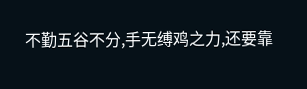不勤五谷不分,手无缚鸡之力,还要靠